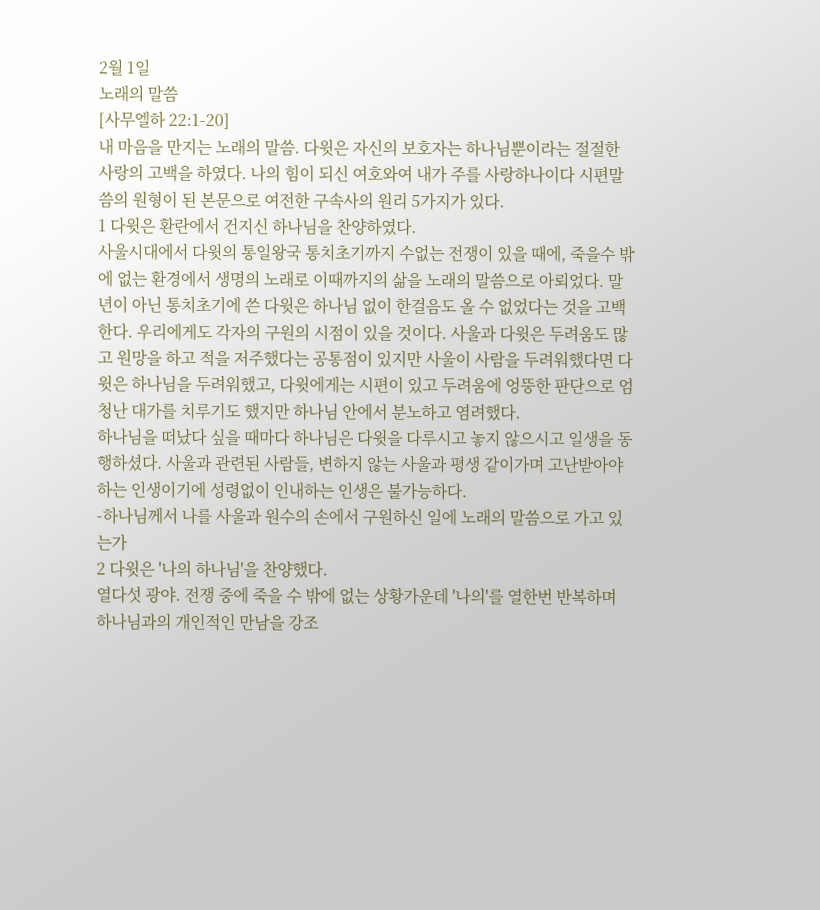2월 1일
노래의 말씀
[사무엘하 22:1-20]
내 마음을 만지는 노래의 말씀. 다윗은 자신의 보호자는 하나님뿐이라는 절절한 사랑의 고백을 하였다. 나의 힘이 되신 여호와여 내가 주를 사랑하나이다 시편말씀의 원형이 된 본문으로 여전한 구속사의 원리 5가지가 있다.
1 다윗은 환란에서 건지신 하나님을 찬양하였다.
사울시대에서 다윗의 통일왕국 통치초기까지 수없는 전쟁이 있을 때에, 죽을수 밖에 없는 환경에서 생명의 노래로 이때까지의 삶을 노래의 말씀으로 아뢰었다. 말년이 아닌 통치초기에 쓴 다윗은 하나님 없이 한걸음도 올 수 없었다는 것을 고백한다. 우리에게도 각자의 구원의 시점이 있을 것이다. 사울과 다윗은 두려움도 많고 원망을 하고 적을 저주했다는 공통점이 있지만 사울이 사람을 두려워했다면 다윗은 하나님을 두려워했고, 다윗에게는 시편이 있고 두려움에 엉뚱한 판단으로 엄청난 대가를 치루기도 했지만 하나님 안에서 분노하고 염려했다.
하나님을 떠났다 싶을 때마다 하나님은 다윗을 다루시고 놓지 않으시고 일생을 동행하셨다. 사울과 관련된 사람들, 변하지 않는 사울과 평생 같이가며 고난받아야 하는 인생이기에 성령없이 인내하는 인생은 불가능하다.
-하나님께서 나를 사울과 원수의 손에서 구원하신 일에 노래의 말씀으로 가고 있는가
2 다윗은 '나의 하나님'을 찬양했다.
열다섯 광야. 전쟁 중에 죽을 수 밖에 없는 상황가운데 '나의'를 열한번 반복하며 하나님과의 개인적인 만남을 강조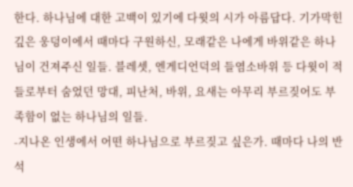한다. 하나님에 대한 고백이 있기에 다윗의 시가 아름답다. 기가막힌 깊은 웅덩이에서 때마다 구원하신, 모래같은 나에게 바위같은 하나님이 건져주신 일들. 블레셋, 엔게디언덕의 들염소바위 등 다윗이 적들로부터 숨었던 망대, 피난처, 바위, 요새는 아무리 부르짖어도 부족함이 없는 하나님의 일들.
-지나온 인생에서 어떤 하나님으로 부르짖고 싶은가. 때마다 나의 반석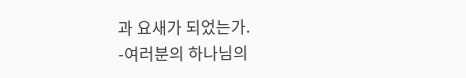과 요새가 되었는가.
-여러분의 하나님의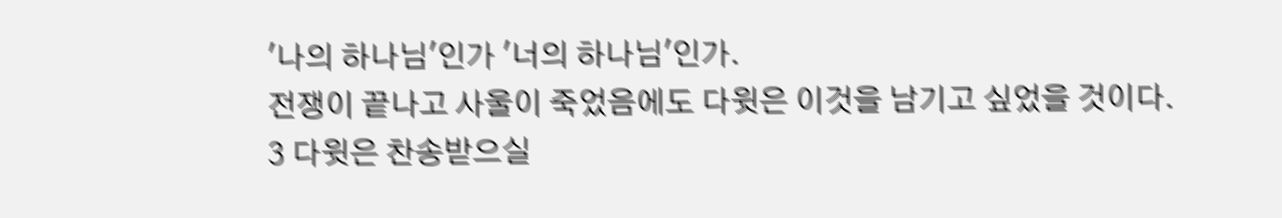'나의 하나님'인가 '너의 하나님'인가.
전쟁이 끝나고 사울이 죽었음에도 다윗은 이것을 남기고 싶었을 것이다.
3 다윗은 찬송받으실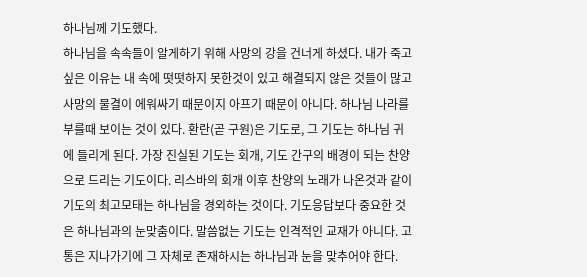하나님께 기도했다.
하나님을 속속들이 알게하기 위해 사망의 강을 건너게 하셨다. 내가 죽고 싶은 이유는 내 속에 떳떳하지 못한것이 있고 해결되지 않은 것들이 많고 사망의 물결이 에워싸기 때문이지 아프기 때문이 아니다. 하나님 나라를 부를때 보이는 것이 있다. 환란(곧 구원)은 기도로, 그 기도는 하나님 귀에 들리게 된다. 가장 진실된 기도는 회개, 기도 간구의 배경이 되는 찬양으로 드리는 기도이다. 리스바의 회개 이후 찬양의 노래가 나온것과 같이 기도의 최고모태는 하나님을 경외하는 것이다. 기도응답보다 중요한 것은 하나님과의 눈맞춤이다. 말씀없는 기도는 인격적인 교재가 아니다. 고통은 지나가기에 그 자체로 존재하시는 하나님과 눈을 맞추어야 한다.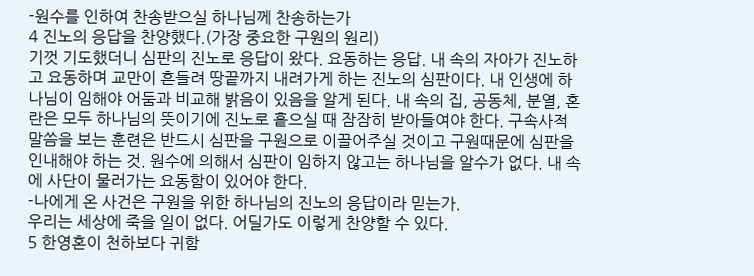-원수를 인하여 찬송받으실 하나님께 찬송하는가
4 진노의 응답을 찬양했다.(가장 중요한 구원의 원리)
기껏 기도했더니 심판의 진노로 응답이 왔다. 요동하는 응답. 내 속의 자아가 진노하고 요동하며 교만이 흔들려 땅끝까지 내려가게 하는 진노의 심판이다. 내 인생에 하나님이 임해야 어둠과 비교해 밝음이 있음을 알게 된다. 내 속의 집, 공동체, 분열, 혼란은 모두 하나님의 뜻이기에 진노로 흩으실 때 잠잠히 받아들여야 한다. 구속사적 말씀을 보는 훈련은 반드시 심판을 구원으로 이끌어주실 것이고 구원때문에 심판을 인내해야 하는 것. 원수에 의해서 심판이 임하지 않고는 하나님을 알수가 없다. 내 속에 사단이 물러가는 요동함이 있어야 한다.
-나에게 온 사건은 구원을 위한 하나님의 진노의 응답이라 믿는가.
우리는 세상에 죽을 일이 없다. 어딜가도 이렇게 찬양할 수 있다.
5 한영혼이 천하보다 귀함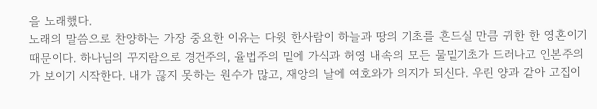을 노래했다.
노래의 말씀으로 찬양하는 가장 중요한 이유는 다윗 한사람이 하늘과 땅의 기초를 흔드실 만큼 귀한 한 영혼이기 때문이다. 하나님의 꾸지람으로 경건주의, 율법주의 밑에 가식과 허영 내속의 모든 물밑기초가 드러나고 인본주의가 보이기 시작한다. 내가 끊지 못하는 원수가 많고, 재앙의 날에 여호와가 의지가 되신다. 우린 양과 같아 고집이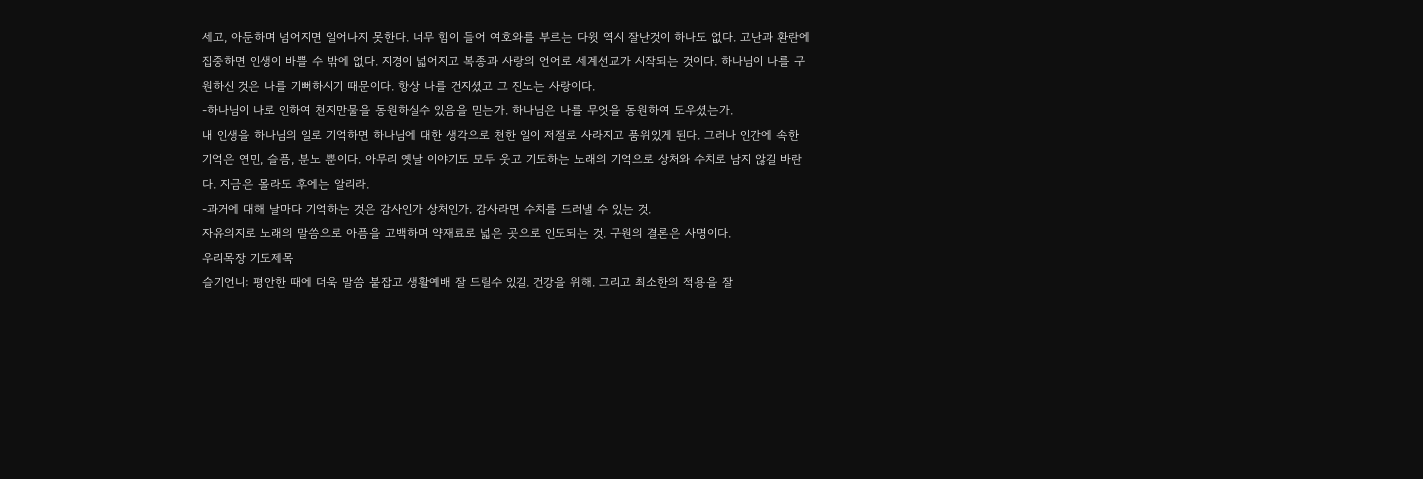세고, 아둔하며 넘어지면 일어나지 못한다. 너무 힘이 들어 여호와를 부르는 다윗 역시 잘난것이 하나도 없다. 고난과 환란에 집중하면 인생이 바쁠 수 밖에 없다. 지경이 넓어지고 복종과 사랑의 언어로 세계선교가 시작되는 것이다. 하나님이 나를 구원하신 것은 나를 기뻐하시기 때문이다. 항상 나를 건지셨고 그 진노는 사랑이다.
-하나님이 나로 인하여 천지만물을 동원하실수 있음을 믿는가. 하나님은 나를 무엇을 동원하여 도우셨는가.
내 인생을 하나님의 일로 기억하면 하나님에 대한 생각으로 천한 일이 저절로 사라지고 품위있게 된다. 그러나 인간에 속한 기억은 연민, 슬픔, 분노 뿐이다. 아무리 옛날 이야기도 모두 웃고 기도하는 노래의 기억으로 상처와 수치로 남지 않길 바란다. 지금은 몰라도 후에는 알리라.
-과거에 대해 날마다 기억하는 것은 감사인가 상처인가. 감사라면 수치를 드러낼 수 있는 것.
자유의지로 노래의 말씀으로 아픔을 고백하며 약재료로 넓은 곳으로 인도되는 것. 구원의 결론은 사명이다.
우리목장 기도제목
슬기언니: 평안한 때에 더욱 말씀 붙잡고 생활예배 잘 드릴수 있길. 건강을 위해. 그리고 최소한의 적용을 잘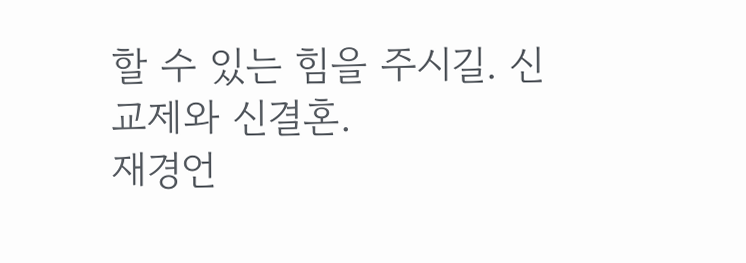할 수 있는 힘을 주시길. 신교제와 신결혼.
재경언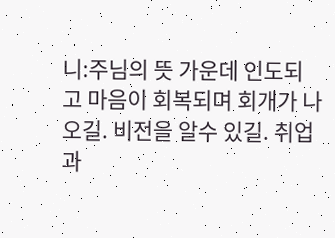니:주님의 뜻 가운데 인도되고 마음이 회복되며 회개가 나오길. 비전을 알수 있길. 취업과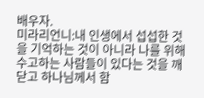배우자.
미라리언니:내 인생에서 섭섭한 것을 기억하는 것이 아니라 나를 위해 수고하는 사람들이 있다는 것을 깨닫고 하나님께서 함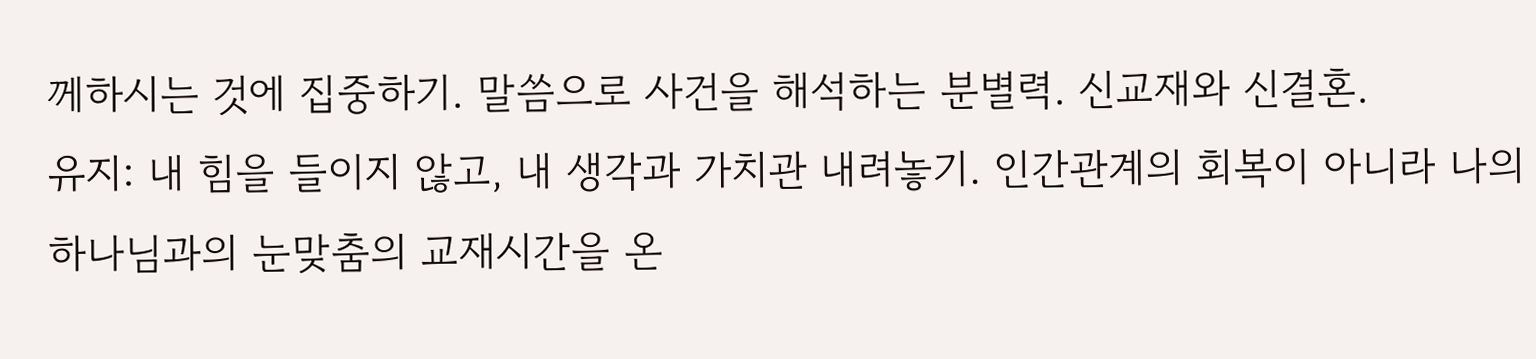께하시는 것에 집중하기. 말씀으로 사건을 해석하는 분별력. 신교재와 신결혼.
유지: 내 힘을 들이지 않고, 내 생각과 가치관 내려놓기. 인간관계의 회복이 아니라 나의 하나님과의 눈맞춤의 교재시간을 온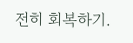전히 회복하기.